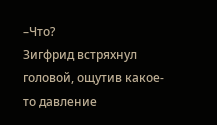–Что?
Зигфрид встряхнул головой, ощутив какое-то давление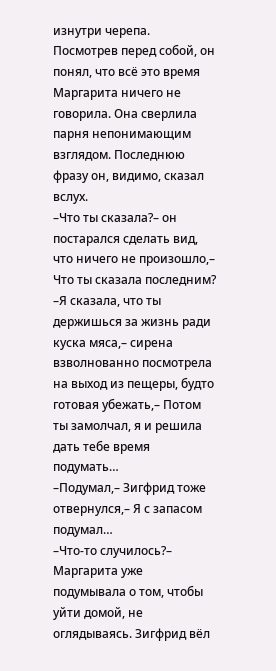изнутри черепа. Посмотрев перед собой, он понял, что всё это время Маргарита ничего не говорила. Она сверлила парня непонимающим взглядом. Последнюю фразу он, видимо, сказал вслух.
–Что ты сказала?– он постарался сделать вид, что ничего не произошло,– Что ты сказала последним?
–Я сказала, что ты держишься за жизнь ради куска мяса,– сирена взволнованно посмотрела на выход из пещеры, будто готовая убежать,– Потом ты замолчал, я и решила дать тебе время подумать…
–Подумал,– Зигфрид тоже отвернулся,– Я с запасом подумал…
–Что-то случилось?– Маргарита уже подумывала о том, чтобы уйти домой, не оглядываясь. Зигфрид вёл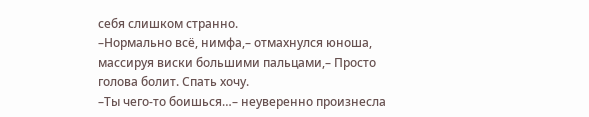себя слишком странно.
–Нормально всё, нимфа,– отмахнулся юноша, массируя виски большими пальцами,– Просто голова болит. Спать хочу.
–Ты чего-то боишься…– неуверенно произнесла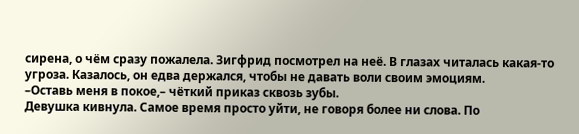сирена, о чём сразу пожалела. Зигфрид посмотрел на неё. В глазах читалась какая-то угроза. Казалось, он едва держался, чтобы не давать воли своим эмоциям.
–Оставь меня в покое,– чёткий приказ сквозь зубы.
Девушка кивнула. Самое время просто уйти, не говоря более ни слова. По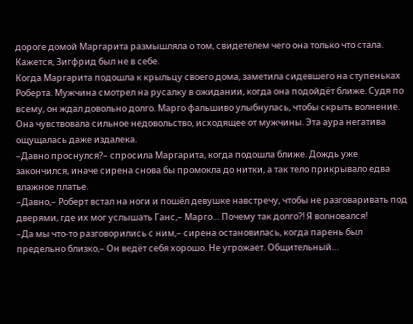дороге домой Маргарита размышляла о том, свидетелем чего она только что стала. Кажется, Зигфрид был не в себе.
Когда Маргарита подошла к крыльцу своего дома, заметила сидевшего на ступеньках Роберта. Мужчина смотрел на русалку в ожидании, когда она подойдёт ближе. Судя по всему, он ждал довольно долго. Марго фальшиво улыбнулась, чтобы скрыть волнение. Она чувствовала сильное недовольство, исходящее от мужчины. Эта аура негатива ощущалась даже издалека.
–Давно проснулся?– спросила Маргарита, когда подошла ближе. Дождь уже закончился, иначе сирена снова бы промокла до нитки, а так тело прикрывало едва влажное платье.
–Давно,– Роберт встал на ноги и пошёл девушке навстречу, чтобы не разговаривать под дверями, где их мог услышать Ганс,– Марго… Почему так долго?! Я волновался!
–Да мы что-то разговорились с ним,– сирена остановилась, когда парень был предельно близко,– Он ведёт себя хорошо. Не угрожает. Общительный…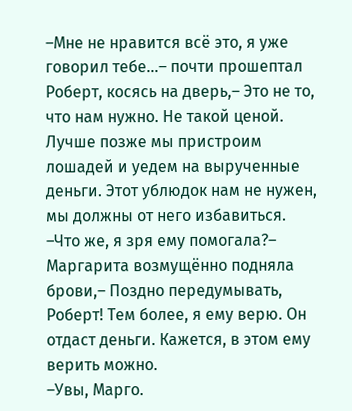–Мне не нравится всё это, я уже говорил тебе…– почти прошептал Роберт, косясь на дверь,– Это не то, что нам нужно. Не такой ценой. Лучше позже мы пристроим лошадей и уедем на вырученные деньги. Этот ублюдок нам не нужен, мы должны от него избавиться.
–Что же, я зря ему помогала?– Маргарита возмущённо подняла брови,– Поздно передумывать, Роберт! Тем более, я ему верю. Он отдаст деньги. Кажется, в этом ему верить можно.
–Увы, Марго.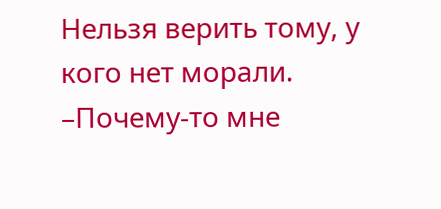Нельзя верить тому, у кого нет морали.
–Почему-то мне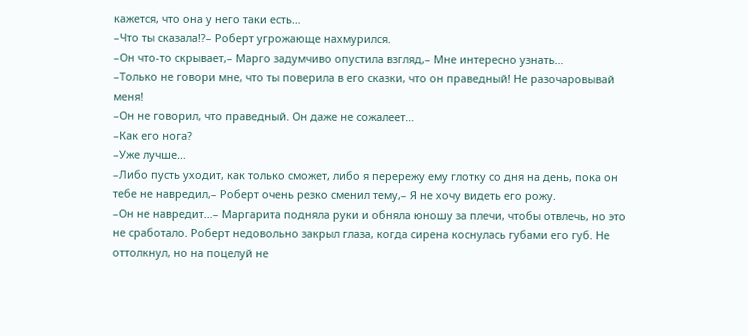кажется, что она у него таки есть…
–Что ты сказала!?– Роберт угрожающе нахмурился.
–Он что-то скрывает,– Марго задумчиво опустила взгляд,– Мне интересно узнать…
–Только не говори мне, что ты поверила в его сказки, что он праведный! Не разочаровывай меня!
–Он не говорил, что праведный. Он даже не сожалеет…
–Как его нога?
–Уже лучше…
–Либо пусть уходит, как только сможет, либо я перережу ему глотку со дня на день, пока он тебе не навредил,– Роберт очень резко сменил тему,– Я не хочу видеть его рожу.
–Он не навредит…– Маргарита подняла руки и обняла юношу за плечи, чтобы отвлечь, но это не сработало. Роберт недовольно закрыл глаза, когда сирена коснулась губами его губ. Не оттолкнул, но на поцелуй не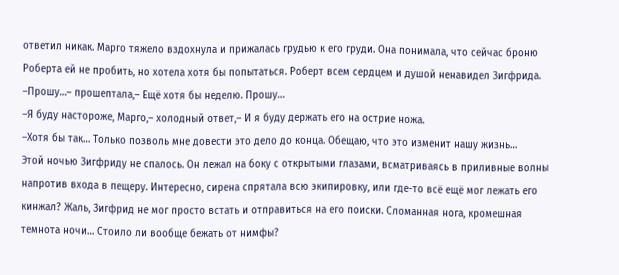ответил никак. Марго тяжело вздохнула и прижалась грудью к его груди. Она понимала, что сейчас броню Роберта ей не пробить, но хотела хотя бы попытаться. Роберт всем сердцем и душой ненавидел Зигфрида.
–Прошу…– прошептала,– Ещё хотя бы неделю. Прошу…
–Я буду настороже, Марго,– холодный ответ,– И я буду держать его на острие ножа.
–Хотя бы так… Только позволь мне довести это дело до конца. Обещаю, что это изменит нашу жизнь…
Этой ночью Зигфриду не спалось. Он лежал на боку с открытыми глазами, всматриваясь в приливные волны напротив входа в пещеру. Интересно, сирена спрятала всю экипировку, или где-то всё ещё мог лежать его кинжал? Жаль, Зигфрид не мог просто встать и отправиться на его поиски. Сломанная нога, кромешная темнота ночи… Стоило ли вообще бежать от нимфы?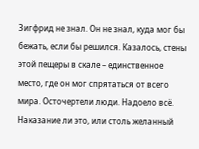Зигфрид не знал. Он не знал, куда мог бы бежать, если бы решился. Казалось, стены этой пещеры в скале – единственное место, где он мог спрятаться от всего мира. Осточертели люди. Надоело всё. Наказание ли это, или столь желанный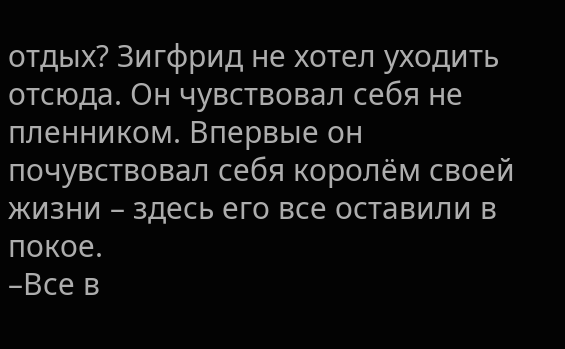отдых? Зигфрид не хотел уходить отсюда. Он чувствовал себя не пленником. Впервые он почувствовал себя королём своей жизни – здесь его все оставили в покое.
–Все в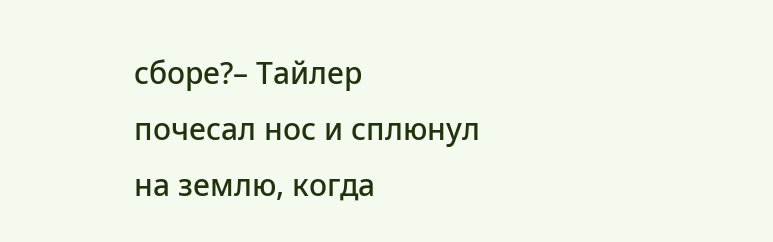сборе?– Тайлер почесал нос и сплюнул на землю, когда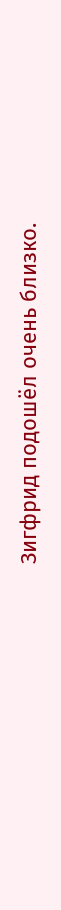Зигфрид подошёл очень близко.